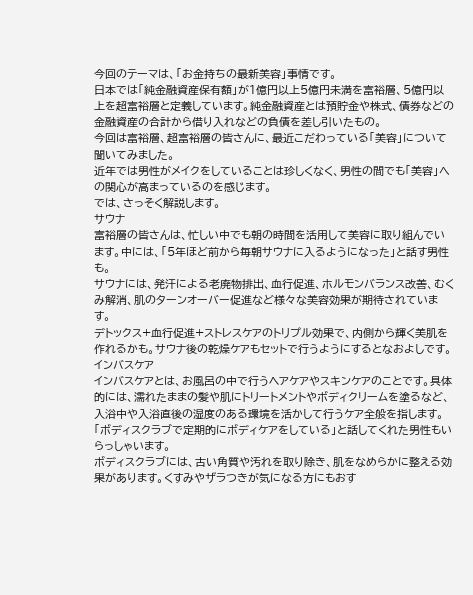今回のテーマは、「お金持ちの最新美容」事情です。
日本では「純金融資産保有額」が1億円以上5億円未満を富裕層、5億円以上を超富裕層と定義しています。純金融資産とは預貯金や株式、債券などの金融資産の合計から借り入れなどの負債を差し引いたもの。
今回は富裕層、超富裕層の皆さんに、最近こだわっている「美容」について聞いてみました。
近年では男性がメイクをしていることは珍しくなく、男性の間でも「美容」への関心が高まっているのを感じます。
では、さっそく解説します。
サウナ
富裕層の皆さんは、忙しい中でも朝の時間を活用して美容に取り組んでいます。中には、「5年ほど前から毎朝サウナに入るようになった」と話す男性も。
サウナには、発汗による老廃物排出、血行促進、ホルモンバランス改善、むくみ解消、肌のターンオーバー促進など様々な美容効果が期待されています。
デトックス+血行促進+ストレスケアのトリプル効果で、内側から輝く美肌を作れるかも。サウナ後の乾燥ケアもセットで行うようにするとなおよしです。
インバスケア
インバスケアとは、お風呂の中で行うヘアケアやスキンケアのことです。具体的には、濡れたままの髪や肌にトリートメントやボディクリームを塗るなど、入浴中や入浴直後の湿度のある環境を活かして行うケア全般を指します。
「ボディスクラブで定期的にボディケアをしている」と話してくれた男性もいらっしゃいます。
ボディスクラブには、古い角質や汚れを取り除き、肌をなめらかに整える効果があります。くすみやザラつきが気になる方にもおす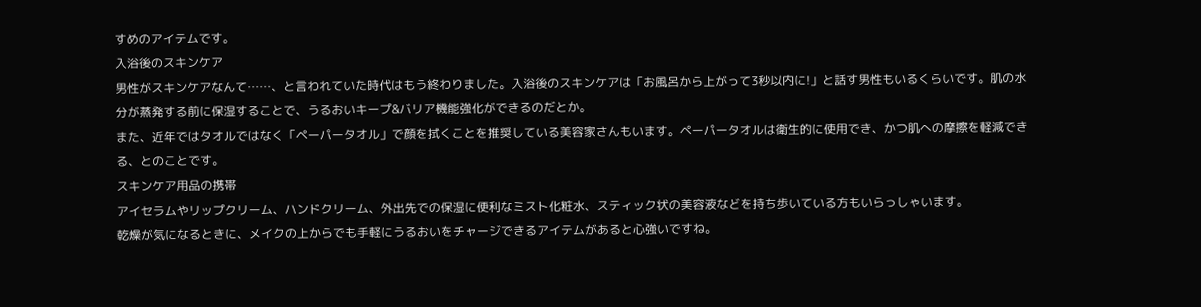すめのアイテムです。
入浴後のスキンケア
男性がスキンケアなんて……、と言われていた時代はもう終わりました。入浴後のスキンケアは「お風呂から上がって3秒以内に!」と話す男性もいるくらいです。肌の水分が蒸発する前に保湿することで、うるおいキープ&バリア機能強化ができるのだとか。
また、近年ではタオルではなく「ペーパータオル」で顔を拭くことを推奨している美容家さんもいます。ペーパータオルは衛生的に使用でき、かつ肌への摩擦を軽減できる、とのことです。
スキンケア用品の携帯
アイセラムやリップクリーム、ハンドクリーム、外出先での保湿に便利なミスト化粧水、スティック状の美容液などを持ち歩いている方もいらっしゃいます。
乾燥が気になるときに、メイクの上からでも手軽にうるおいをチャージできるアイテムがあると心強いですね。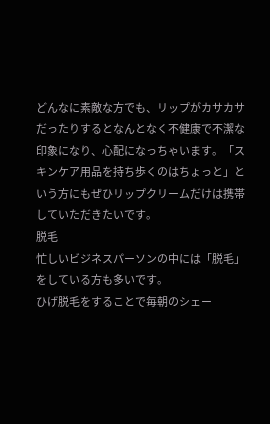どんなに素敵な方でも、リップがカサカサだったりするとなんとなく不健康で不潔な印象になり、心配になっちゃいます。「スキンケア用品を持ち歩くのはちょっと」という方にもぜひリップクリームだけは携帯していただきたいです。
脱毛
忙しいビジネスパーソンの中には「脱毛」をしている方も多いです。
ひげ脱毛をすることで毎朝のシェー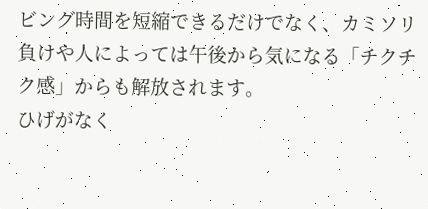ビング時間を短縮できるだけでなく、カミソリ負けや人によっては午後から気になる「チクチク感」からも解放されます。
ひげがなく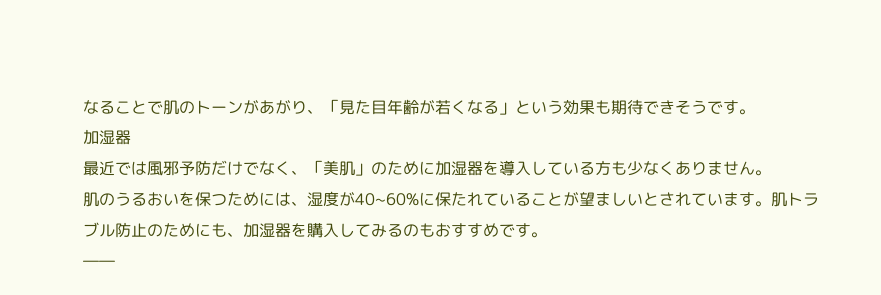なることで肌のトーンがあがり、「見た目年齢が若くなる」という効果も期待できそうです。
加湿器
最近では風邪予防だけでなく、「美肌」のために加湿器を導入している方も少なくありません。
肌のうるおいを保つためには、湿度が40~60%に保たれていることが望ましいとされています。肌トラブル防止のためにも、加湿器を購入してみるのもおすすめです。
――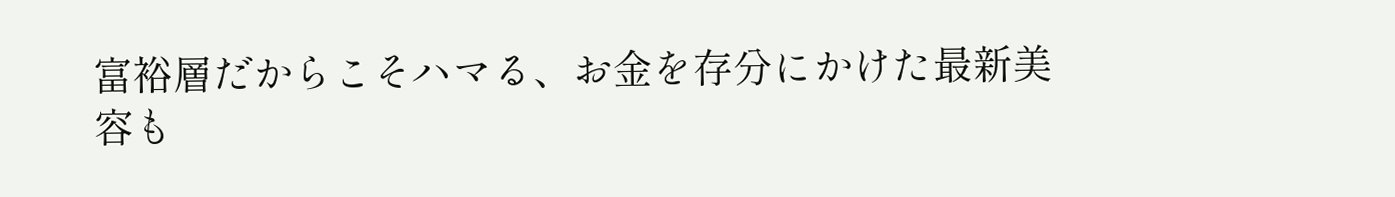富裕層だからこそハマる、お金を存分にかけた最新美容も